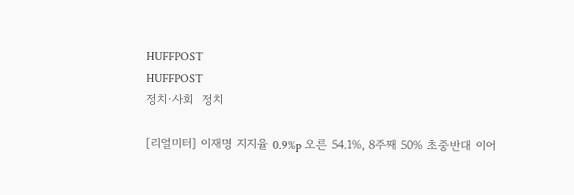HUFFPOST
HUFFPOST
정치·사회  정치

[리얼미터] 이재명 지지율 0.9%p 오른 54.1%, 8주째 50% 초중반대 이어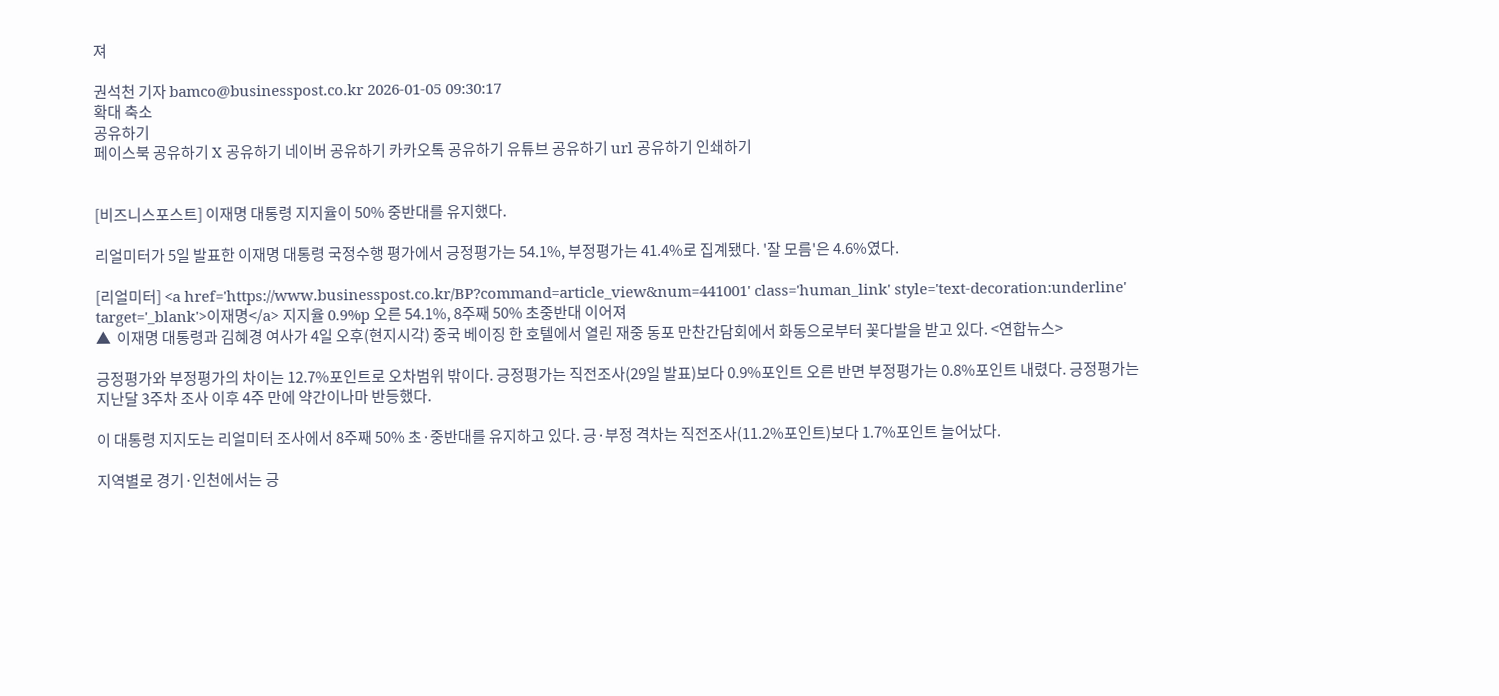져

권석천 기자 bamco@businesspost.co.kr 2026-01-05 09:30:17
확대 축소
공유하기
페이스북 공유하기 X 공유하기 네이버 공유하기 카카오톡 공유하기 유튜브 공유하기 url 공유하기 인쇄하기


[비즈니스포스트] 이재명 대통령 지지율이 50% 중반대를 유지했다.

리얼미터가 5일 발표한 이재명 대통령 국정수행 평가에서 긍정평가는 54.1%, 부정평가는 41.4%로 집계됐다. '잘 모름'은 4.6%였다.

[리얼미터] <a href='https://www.businesspost.co.kr/BP?command=article_view&num=441001' class='human_link' style='text-decoration:underline' target='_blank'>이재명</a> 지지율 0.9%p 오른 54.1%, 8주째 50% 초중반대 이어져
▲  이재명 대통령과 김혜경 여사가 4일 오후(현지시각) 중국 베이징 한 호텔에서 열린 재중 동포 만찬간담회에서 화동으로부터 꽃다발을 받고 있다. <연합뉴스>

긍정평가와 부정평가의 차이는 12.7%포인트로 오차범위 밖이다. 긍정평가는 직전조사(29일 발표)보다 0.9%포인트 오른 반면 부정평가는 0.8%포인트 내렸다. 긍정평가는 지난달 3주차 조사 이후 4주 만에 약간이나마 반등했다.

이 대통령 지지도는 리얼미터 조사에서 8주째 50% 초·중반대를 유지하고 있다. 긍·부정 격차는 직전조사(11.2%포인트)보다 1.7%포인트 늘어났다.

지역별로 경기·인천에서는 긍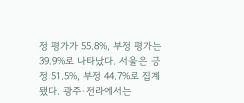정 평가가 55.8%, 부정 평가는 39.9%로 나타났다. 서울은 긍정 51.5%, 부정 44.7%로 집계됐다. 광주·전라에서는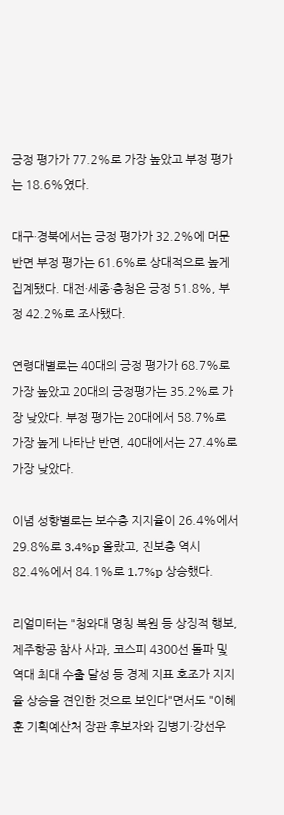긍정 평가가 77.2%로 가장 높았고 부정 평가는 18.6%였다.

대구·경북에서는 긍정 평가가 32.2%에 머문 반면 부정 평가는 61.6%로 상대적으로 높게 집계됐다. 대전·세종·충청은 긍정 51.8%, 부정 42.2%로 조사됐다.

연령대별로는 40대의 긍정 평가가 68.7%로 가장 높았고 20대의 긍정평가는 35.2%로 가장 낮았다. 부정 평가는 20대에서 58.7%로 가장 높게 나타난 반면, 40대에서는 27.4%로 가장 낮았다.

이념 성향별로는 보수층 지지율이 26.4%에서 29.8%로 3.4%p 올랐고, 진보층 역시 82.4%에서 84.1%로 1.7%p 상승했다.

리얼미터는 "청와대 명칭 복원 등 상징적 행보, 제주항공 참사 사과, 코스피 4300선 돌파 및 역대 최대 수출 달성 등 경제 지표 호조가 지지율 상승을 견인한 것으로 보인다"면서도 "이혜훈 기획예산처 장관 후보자와 김병기·강선우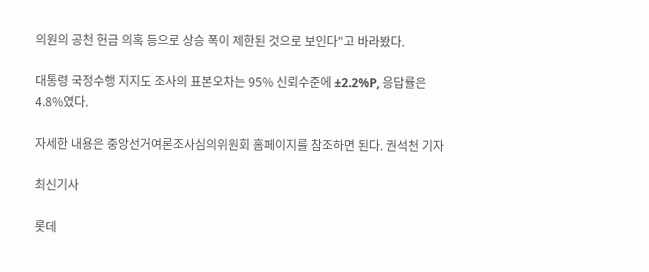의원의 공천 헌금 의혹 등으로 상승 폭이 제한된 것으로 보인다"고 바라봤다.

대통령 국정수행 지지도 조사의 표본오차는 95% 신뢰수준에 ±2.2%P, 응답률은 4.8%였다.

자세한 내용은 중앙선거여론조사심의위원회 홈페이지를 참조하면 된다. 권석천 기자

최신기사

롯데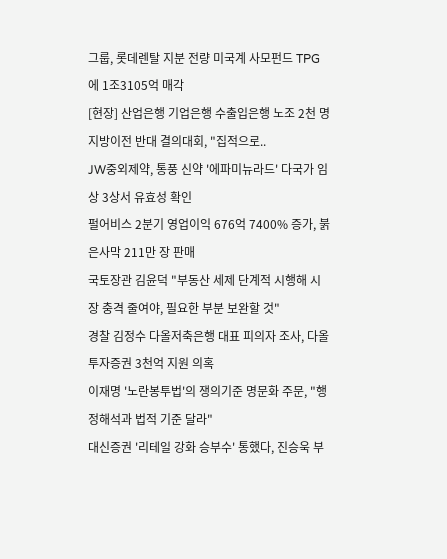그룹, 롯데렌탈 지분 전량 미국계 사모펀드 TPG에 1조3105억 매각
[현장] 산업은행 기업은행 수출입은행 노조 2천 명 지방이전 반대 결의대회, "집적으로..
JW중외제약, 통풍 신약 '에파미뉴라드' 다국가 임상 3상서 유효성 확인
펄어비스 2분기 영업이익 676억 7400% 증가, 붉은사막 211만 장 판매
국토장관 김윤덕 "부동산 세제 단계적 시행해 시장 충격 줄여야, 필요한 부분 보완할 것"
경찰 김정수 다올저축은행 대표 피의자 조사, 다올투자증권 3천억 지원 의혹
이재명 '노란봉투법'의 쟁의기준 명문화 주문, "행정해석과 법적 기준 달라"
대신증권 '리테일 강화 승부수' 통했다, 진승욱 부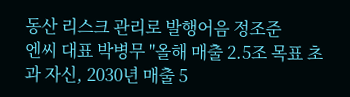동산 리스크 관리로 발행어음 정조준
엔씨 대표 박병무 "올해 매출 2.5조 목표 초과 자신, 2030년 매출 5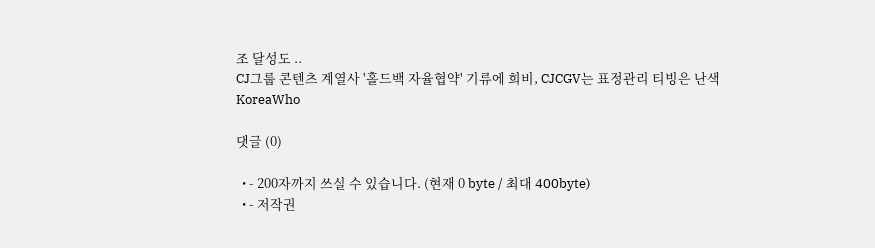조 달성도 ..
CJ그룹 콘텐츠 계열사 '홀드백 자율협약' 기류에 희비, CJCGV는 표정관리 티빙은 난색
KoreaWho

댓글 (0)

  • - 200자까지 쓰실 수 있습니다. (현재 0 byte / 최대 400byte)
  • - 저작권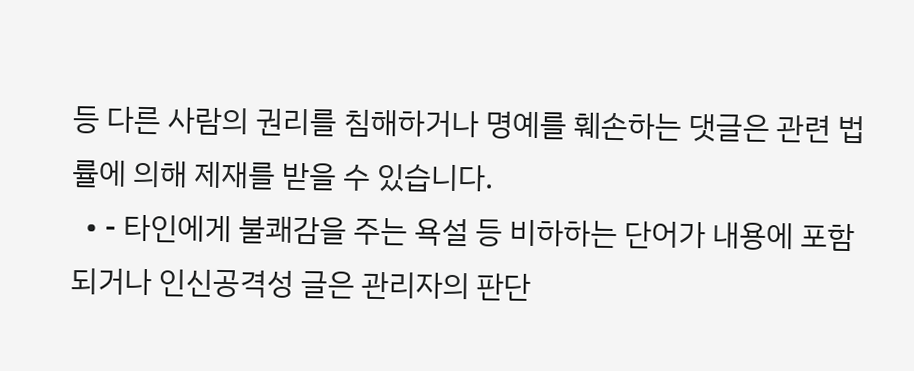등 다른 사람의 권리를 침해하거나 명예를 훼손하는 댓글은 관련 법률에 의해 제재를 받을 수 있습니다.
  • - 타인에게 불쾌감을 주는 욕설 등 비하하는 단어가 내용에 포함되거나 인신공격성 글은 관리자의 판단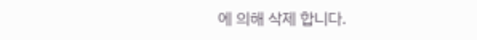에 의해 삭제 합니다.